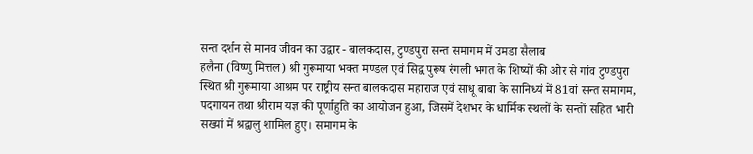सन्त दर्शन से मानव जीवन का उद्वार - बालकदास, टुण्डपुरा सन्त समागम में उमडा सैलाब
हलैना (विष्णु मित्तल) श्री गुरूमाया भक्त मण्डल एवं सिद्व पुरूष रंगली भगत के शिष्यों की ओर से गांव टुण्डपुरा स्थित श्री गुरूमाया आश्रम पर राष्ट्रीय सन्त बालकदास महाराज एवं साधू बाबा के सानिध्यं में 81वां सन्त समागम, पदगायन तथा श्रीराम यज्ञ की पूर्णाहुति का आयोजन हुआ, जिसमें देशभर के धार्मिक स्थलों के सन्तों सहित भारी सख्यां में श्रद्वालु शामिल हुए। समागम के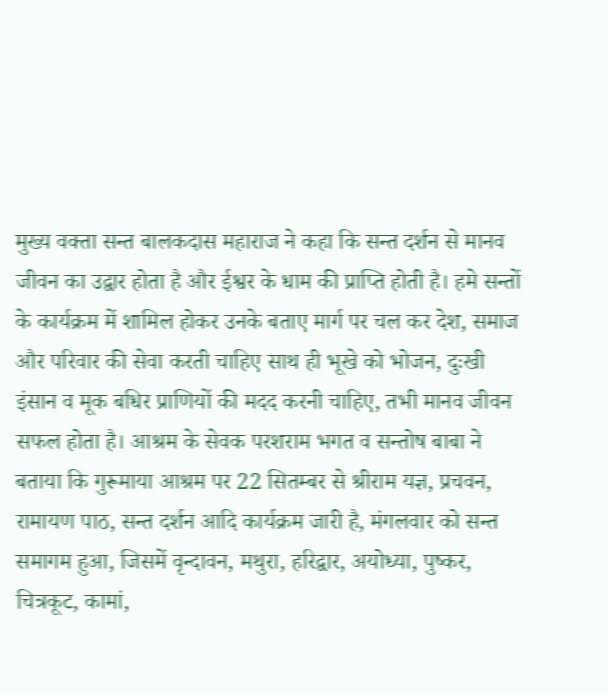मुख्य वक्ता सन्त बालकदास महाराज ने कहा कि सन्त दर्शन से मानव जीवन का उद्वार होता है और ईश्वर के धाम की प्राप्ति होती है। हमे सन्तों के कार्यक्रम में शामिल होकर उनके बताए मार्ग पर चल कर देश, समाज और परिवार की सेवा करती चाहिए साथ ही भूखे को भोजन, दुःखी इंसान व मूक बधिर प्राणियों की मदद करनी चाहिए, तभी मानव जीवन सफल होता है। आश्रम के सेवक परशराम भगत व सन्तोष बाबा ने बताया कि गुरूमाया आश्रम पर 22 सितम्बर से श्रीराम यज्ञ, प्रचवन, रामायण पाठ, सन्त दर्शन आदि कार्यक्रम जारी है, मंगलवार को सन्त समागम हुआ, जिसमें वृन्दावन, मथुरा, हरिद्वार, अयोध्या, पुष्कर, चित्रकूट, कामां,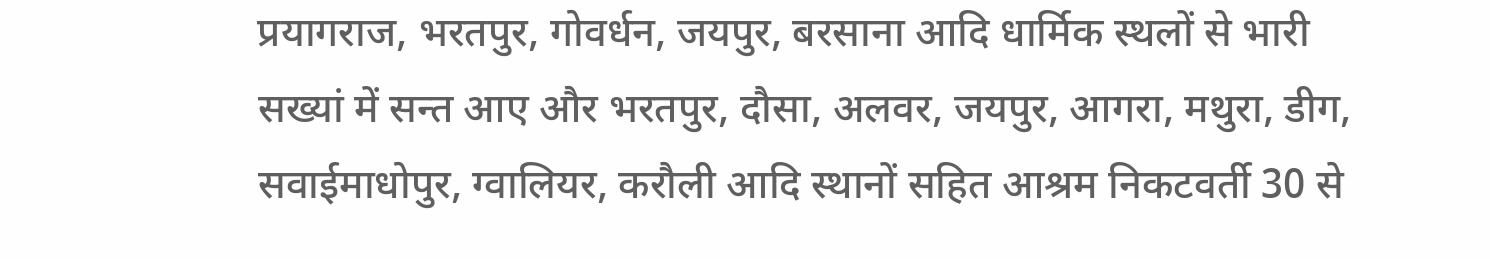प्रयागराज, भरतपुर, गोवर्धन, जयपुर, बरसाना आदि धार्मिक स्थलों से भारी सख्यां में सन्त आए और भरतपुर, दौसा, अलवर, जयपुर, आगरा, मथुरा, डीग, सवाईमाधोपुर, ग्वालियर, करौली आदि स्थानों सहित आश्रम निकटवर्ती 30 से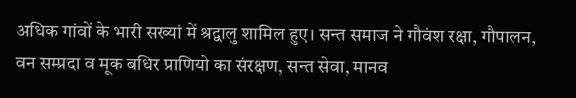अधिक गांवों के भारी सख्यां में श्रद्वालु शामिल हुए। सन्त समाज ने गौवंश रक्षा, गौपालन, वन सम्प्रदा व मूक बधिर प्राणियो का संरक्षण, सन्त सेवा, मानव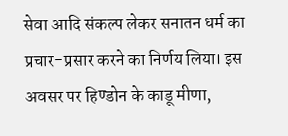सेवा आदि संकल्प लेकर सनातन धर्म का प्रचार-प्रसार करने का निर्णय लिया। इस अवसर पर हिण्डोन के काडू मीणा,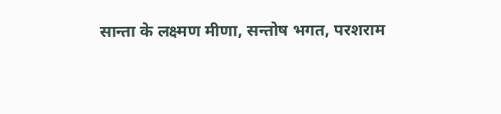सान्ता के लक्ष्मण मीणा, सन्तोष भगत, परशराम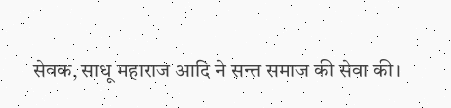सेवक, साधू महाराज आदि ने सन्त समाज की सेवा की।